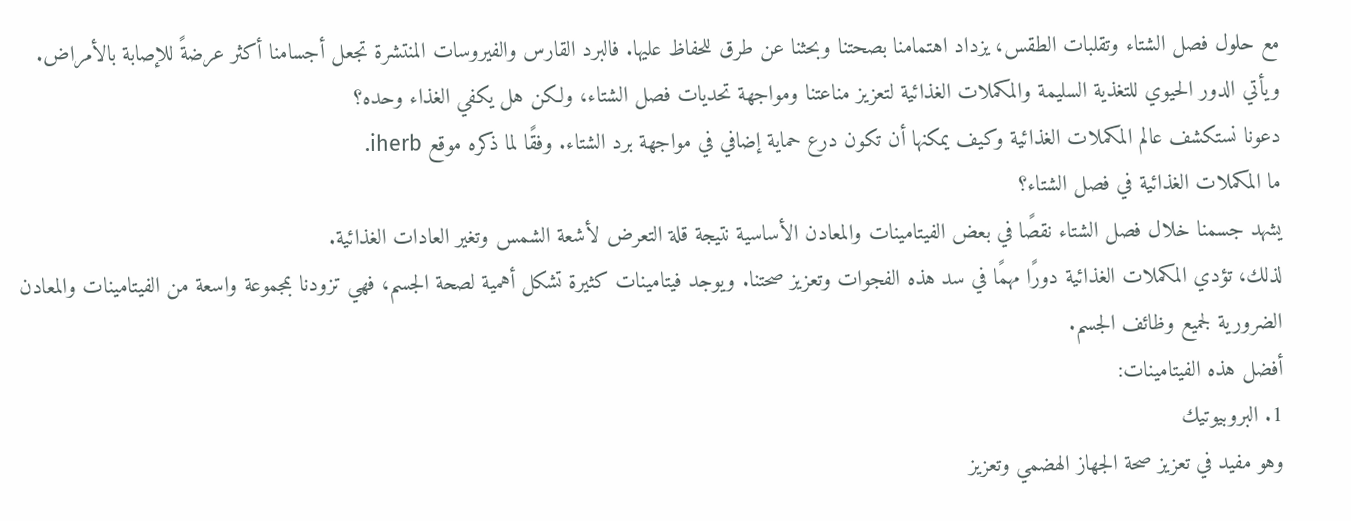مع حلول فصل الشتاء وتقلبات الطقس، يزداد اهتمامنا بصحتنا وبحثنا عن طرق للحفاظ عليها. فالبرد القارس والفيروسات المنتشرة تجعل أجسامنا أكثر عرضةً للإصابة بالأمراض.
ويأتي الدور الحيوي للتغذية السليمة والمكملات الغذائية لتعزيز مناعتنا ومواجهة تحديات فصل الشتاء، ولكن هل يكفي الغذاء وحده؟
دعونا نستكشف عالم المكملات الغذائية وكيف يمكنها أن تكون درع حماية إضافي في مواجهة برد الشتاء. وفقًا لما ذكره موقع iherb.
ما المكملات الغذائية في فصل الشتاء؟
يشهد جسمنا خلال فصل الشتاء نقصًا في بعض الفيتامينات والمعادن الأساسية نتيجة قلة التعرض لأشعة الشمس وتغير العادات الغذائية.
لذلك، تؤدي المكملات الغذائية دورًا مهمًا في سد هذه الفجوات وتعزيز صحتنا. ويوجد فيتامينات كثيرة تشكل أهمية لصحة الجسم، فهي تزودنا بمجموعة واسعة من الفيتامينات والمعادن الضرورية لجميع وظائف الجسم.
أفضل هذه الفيتامينات:
1. البروبيوتيك
وهو مفيد في تعزيز صحة الجهاز الهضمي وتعزيز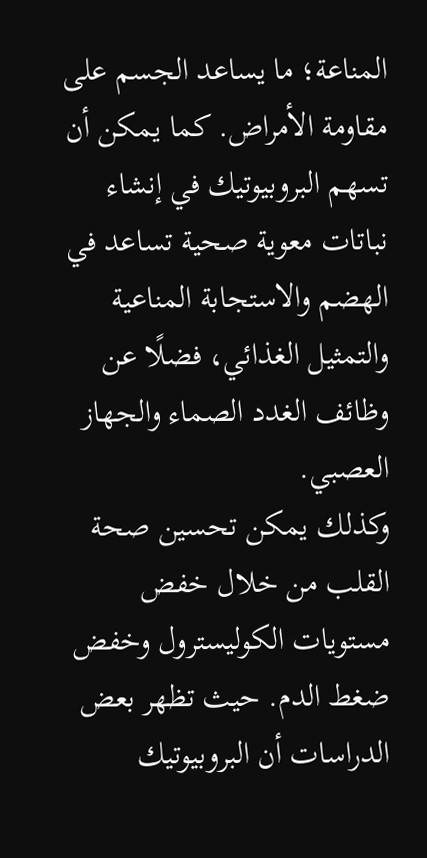المناعة؛ ما يساعد الجسم على مقاومة الأمراض. كما يمكن أن تسهم البروبيوتيك في إنشاء نباتات معوية صحية تساعد في الهضم والاستجابة المناعية والتمثيل الغذائي، فضلًا عن وظائف الغدد الصماء والجهاز العصبي.
وكذلك يمكن تحسين صحة القلب من خلال خفض مستويات الكوليسترول وخفض ضغط الدم. حيث تظهر بعض الدراسات أن البروبيوتيك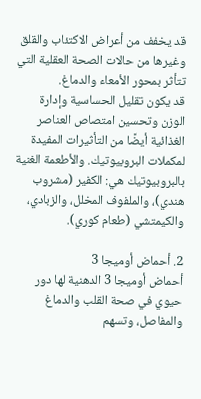قد يخفف من أعراض الاكتئاب والقلق وغيرها من حالات الصحة العقلية التي تتأثر بمحور الأمعاء والدماغ.
قد يكون تقليل الحساسية وإدارة الوزن وتحسين امتصاص العناصر الغذائية أيضًا من التأثيرات المفيدة لمكملات البروبيوتيك. والأطعمة الغنية بالبروبيوتيك هي: الكفير (مشروب هندي)، والملفوف المخلل، والزبادي، والكيمتشي (طعام كوري).

2. أحماض أوميجا 3
أحماض أوميجا 3 الدهنية لها دور حيوي في صحة القلب والدماغ والمفاصل، وتسهم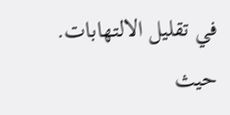في تقليل الالتهابات. حيث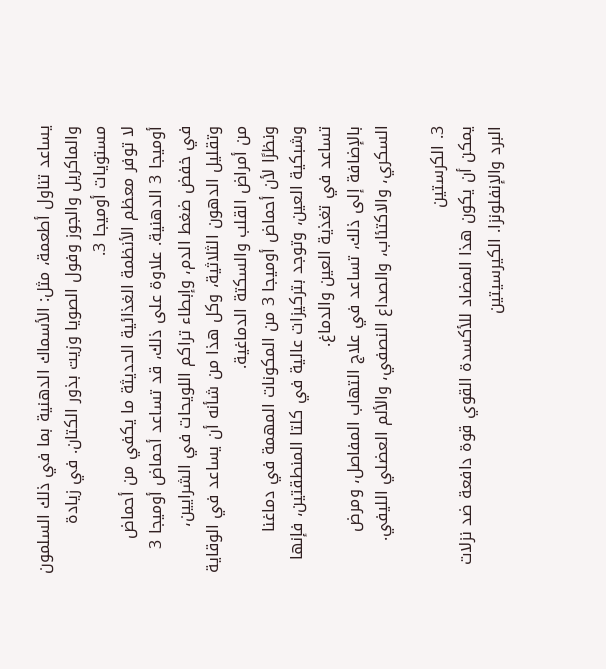يساعد تناول أطعمة، مثل: الأسماك الدهنية بما في ذلك السلمون والماكريل والجوز وفول الصويا وزيت بذور الكتان. في زيادة مستويات أوميجا 3.
لا توفر معظم الأنظمة الغذائية الحديثة ما يكفي من أحماض أوميجا 3 الدهنية. علاوة على ذلك، قد تساعد أحماض أوميجا 3 في خفض ضغط الدم، وإبطاء تراكم اللويحات في الشرايين، وتقليل الدهون الثلاثية، وكل هذا من شأنه أن يساعد في الوقاية من أمراض القلب والسكتة الدماغية.
ونظرًا لأن أحماض أوميجا 3 من المكونات المهمة في دماغنا وشبكية العين، وتوجد بتركيزات عالية في كلتا المنطقتين، فإنها تساعد في تغذية العين والدماغ.
بالإضافة إلى ذلك، تساعد في علاج التهاب المفاصل، ومرض السكري، والاكتئاب، والصداع النصفي، والألم العضلي الليفي.

3. الكرستين
يمكن أن يكون هذا المضاد للأكسدة القوي قوة دافعة ضد نزلات البرد والإنفلونزا. الكيرسيتين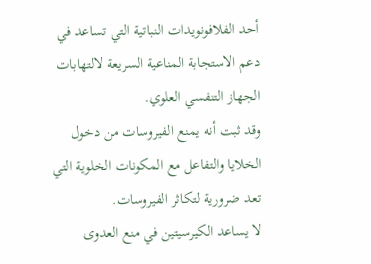أحد الفلافونويدات النباتية التي تساعد في دعم الاستجابة المناعية السريعة لالتهابات الجهاز التنفسي العلوي.
وقد ثبت أنه يمنع الفيروسات من دخول الخلايا والتفاعل مع المكونات الخلوية التي تعد ضرورية لتكاثر الفيروسات.
لا يساعد الكيرسيتين في منع العدوى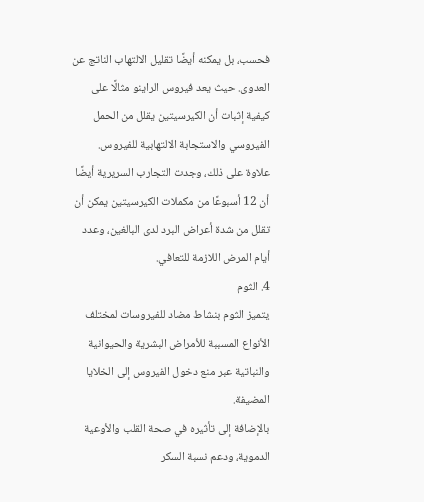فحسب، بل يمكنه أيضًا تقليل الالتهاب الناتج عن العدوى. حيث يعد فيروس الراينو مثالًا على كيفية إثبات أن الكيرسيتين يقلل من الحمل الفيروسي والاستجابة الالتهابية للفيروس.
علاوة على ذلك، وجدت التجارب السريرية أيضًا أن 12 أسبوعًا من مكملات الكيرسيتين يمكن أن تقلل من شدة أعراض البرد لدى البالغين، وعدد أيام المرض اللازمة للتعافي.
4. الثوم
يتميز الثوم بنشاط مضاد للفيروسات لمختلف الأنواع المسببة للأمراض البشرية والحيوانية والنباتية عبر منع دخول الفيروس إلى الخلايا المضيفة.
بالإضافة إلى تأثيره في صحة القلب والأوعية الدموية، ودعم نسبة السكر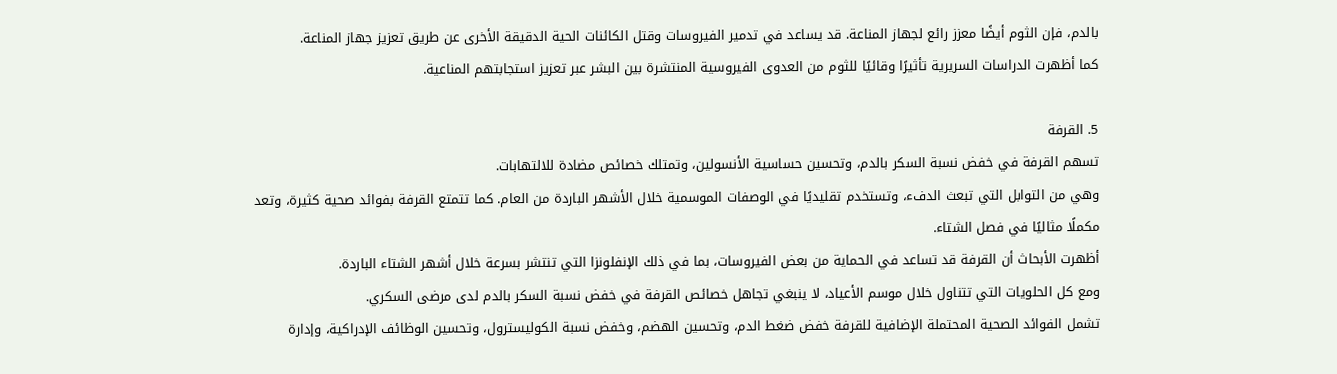بالدم، فإن الثوم أيضًا معزز رائع لجهاز المناعة. قد يساعد في تدمير الفيروسات وقتل الكائنات الحية الدقيقة الأخرى عن طريق تعزيز جهاز المناعة.
كما أظهرت الدراسات السريرية تأثيرًا وقائيًا للثوم من العدوى الفيروسية المنتشرة بين البشر عبر تعزيز استجابتهم المناعية.

5. القرفة
تسهم القرفة في خفض نسبة السكر بالدم، وتحسين حساسية الأنسولين، وتمتلك خصائص مضادة للالتهابات.
وهي من التوابل التي تبعث الدفء، وتستخدم تقليديًا في الوصفات الموسمية خلال الأشهر الباردة من العام. كما تتمتع القرفة بفوائد صحية كثيرة، وتعد مكملًا مثاليًا في فصل الشتاء.
أظهرت الأبحاث أن القرفة قد تساعد في الحماية من بعض الفيروسات، بما في ذلك الإنفلونزا التي تنتشر بسرعة خلال أشهر الشتاء الباردة.
ومع كل الحلويات التي تتناول خلال موسم الأعياد، لا ينبغي تجاهل خصائص القرفة في خفض نسبة السكر بالدم لدى مرضى السكري.
تشمل الفوائد الصحية المحتملة الإضافية للقرفة خفض ضغط الدم، وتحسين الهضم، وخفض نسبة الكوليسترول، وتحسين الوظائف الإدراكية، وإدارة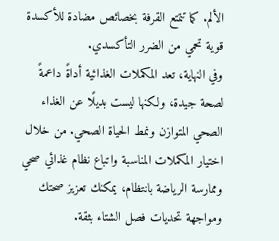الألم. كما تتمتع القرفة بخصائص مضادة للأكسدة قوية تحمي من الضرر التأكسدي.
وفي النهاية، تعد المكملات الغذائية أداةً داعمةً لصحة جيدة، ولكنها ليست بديلًا عن الغذاء الصحي المتوازن ونمط الحياة الصحي. من خلال اختيار المكملات المناسبة واتباع نظام غذائي صحي وممارسة الرياضة بانتظام، يمكنك تعزيز صحتك ومواجهة تحديات فصل الشتاء بثقة.